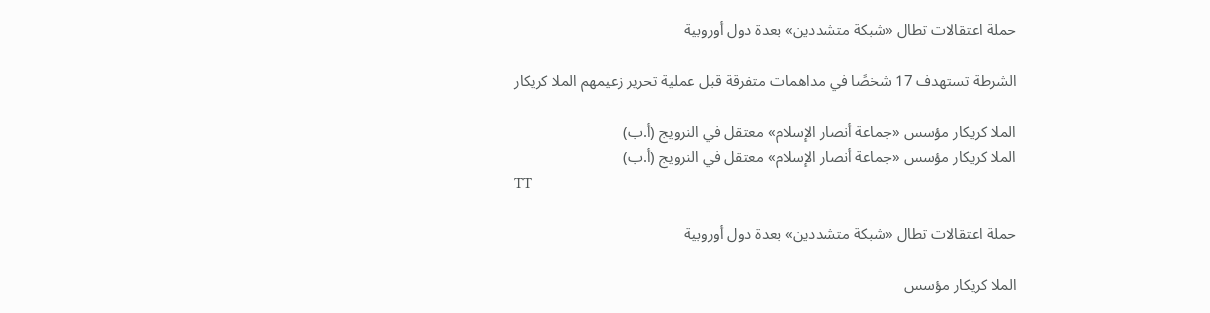حملة اعتقالات تطال «شبكة متشددين» بعدة دول أوروبية

الشرطة تستهدف 17 شخصًا في مداهمات متفرقة قبل عملية تحرير زعيمهم الملا كريكار

الملا كريكار مؤسس «جماعة أنصار الإسلام» معتقل في النرويج (أ.ب)
الملا كريكار مؤسس «جماعة أنصار الإسلام» معتقل في النرويج (أ.ب)
TT

حملة اعتقالات تطال «شبكة متشددين» بعدة دول أوروبية

الملا كريكار مؤسس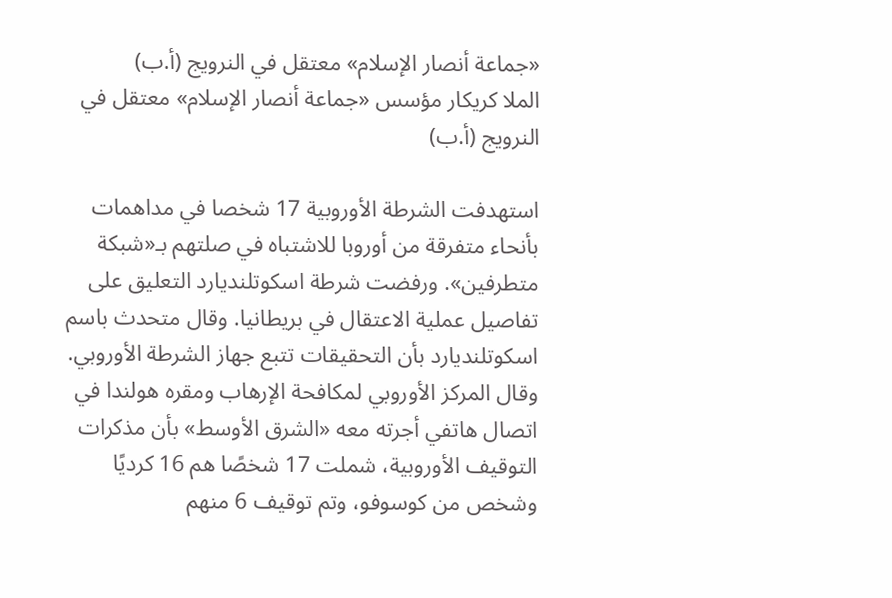«جماعة أنصار الإسلام» معتقل في النرويج (أ.ب)
الملا كريكار مؤسس «جماعة أنصار الإسلام» معتقل في النرويج (أ.ب)

استهدفت الشرطة الأوروبية 17 شخصا في مداهمات بأنحاء متفرقة من أوروبا للاشتباه في صلتهم بـ«شبكة متطرفين». ورفضت شرطة اسكوتلنديارد التعليق على تفاصيل عملية الاعتقال في بريطانيا. وقال متحدث باسم اسكوتلنديارد بأن التحقيقات تتبع جهاز الشرطة الأوروبي.
وقال المركز الأوروبي لمكافحة الإرهاب ومقره هولندا في اتصال هاتفي أجرته معه «الشرق الأوسط» بأن مذكرات التوقيف الأوروبية، شملت 17 شخصًا هم 16 كرديًا وشخص من كوسوفو، وتم توقيف 6 منهم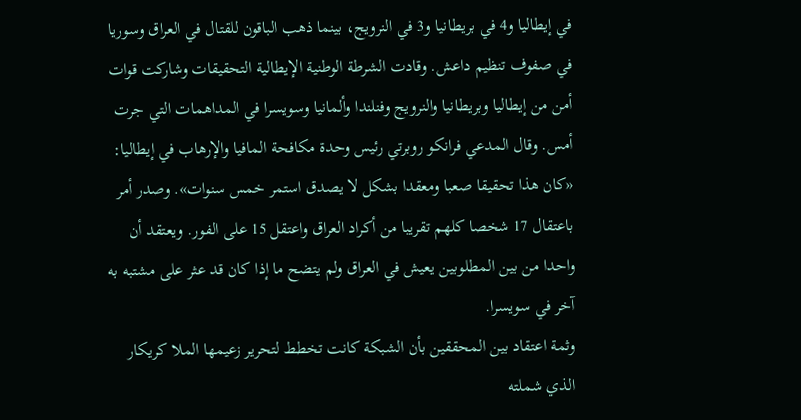في إيطاليا و4 في بريطانيا و3 في النرويج، بينما ذهب الباقون للقتال في العراق وسوريا في صفوف تنظيم داعش. وقادت الشرطة الوطنية الإيطالية التحقيقات وشاركت قوات أمن من إيطاليا وبريطانيا والنرويج وفنلندا وألمانيا وسويسرا في المداهمات التي جرت أمس. وقال المدعي فرانكو روبرتي رئيس وحدة مكافحة المافيا والإرهاب في إيطاليا: «كان هذا تحقيقا صعبا ومعقدا بشكل لا يصدق استمر خمس سنوات». وصدر أمر باعتقال 17 شخصا كلهم تقريبا من أكراد العراق واعتقل 15 على الفور. ويعتقد أن واحدا من بين المطلوبين يعيش في العراق ولم يتضح ما إذا كان قد عثر على مشتبه به آخر في سويسرا.
وثمة اعتقاد بين المحققين بأن الشبكة كانت تخطط لتحرير زعيمها الملا كريكار الذي شملته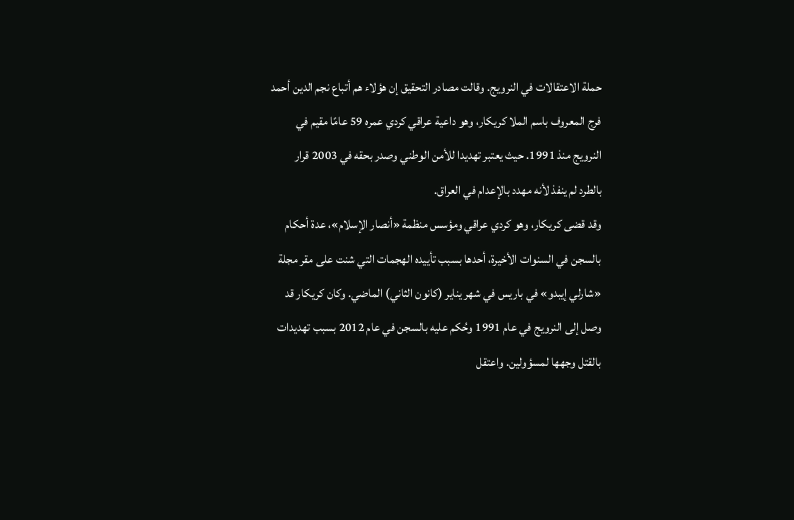حملة الاعتقالات في النرويج. وقالت مصادر التحقيق إن هؤلاء هم أتباع نجم الدين أحمد فرج المعروف باسم الملا كريكار، وهو داعية عراقي كردي عمره 59 عامًا مقيم في النرويج منذ 1991. حيث يعتبر تهديدا للأمن الوطني وصدر بحقه في 2003 قرار بالطرد لم ينفذ لأنه مهدد بالإعدام في العراق.
وقد قضى كريكار، وهو كردي عراقي ومؤسس منظمة «أنصار الإسلام»، عدة أحكام بالسجن في السنوات الأخيرة، أحدها بسبب تأييده الهجمات التي شنت على مقر مجلة «شارلي إيبدو» في باريس في شهر يناير (كانون الثاني) الماضي. وكان كريكار قد وصل إلى النرويج في عام 1991 وحُكم عليه بالسجن في عام 2012 بسبب تهديدات بالقتل وجهها لمسؤولين. واعتقل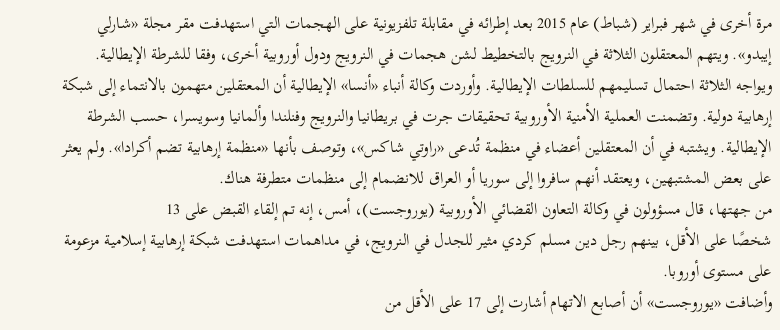مرة أخرى في شهر فبراير (شباط) عام 2015 بعد إطرائه في مقابلة تلفزيونية على الهجمات التي استهدفت مقر مجلة «شارلي إيبدو». ويتهم المعتقلون الثلاثة في النرويج بالتخطيط لشن هجمات في النرويج ودول أوروبية أخرى، وفقا للشرطة الإيطالية. ويواجه الثلاثة احتمال تسليمهم للسلطات الإيطالية. وأوردت وكالة أنباء «أنسا» الإيطالية أن المعتقلين متهمون بالانتماء إلى شبكة إرهابية دولية. وتضمنت العملية الأمنية الأوروبية تحقيقات جرت في بريطانيا والنرويج وفنلندا وألمانيا وسويسرا، حسب الشرطة الإيطالية. ويشتبه في أن المعتقلين أعضاء في منظمة تُدعى «راوتي شاكس»، وتوصف بأنها «منظمة إرهابية تضم أكرادا». ولم يعثر على بعض المشتبهين، ويعتقد أنهم سافروا إلى سوريا أو العراق للانضمام إلى منظمات متطرفة هناك.
من جهتها، قال مسؤولون في وكالة التعاون القضائي الأوروبية (يوروجست)، أمس، إنه تم إلقاء القبض على 13
شخصًا على الأقل، بينهم رجل دين مسلم كردي مثير للجدل في النرويج، في مداهمات استهدفت شبكة إرهابية إسلامية مزعومة على مستوى أوروبا.
وأضافت «يوروجست» أن أصابع الاتهام أشارت إلى 17 على الأقل من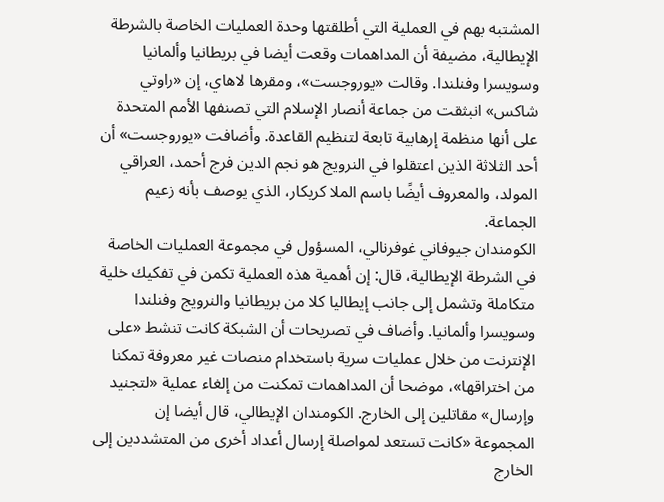المشتبه بهم في العملية التي أطلقتها وحدة العمليات الخاصة بالشرطة الإيطالية، مضيفة أن المداهمات وقعت أيضا في بريطانيا وألمانيا وسويسرا وفنلندا. وقالت «يوروجست»، ومقرها لاهاي، إن «راوتي شاكس» انبثقت من جماعة أنصار الإسلام التي تصنفها الأمم المتحدة على أنها منظمة إرهابية تابعة لتنظيم القاعدة. وأضافت «يوروجست» أن أحد الثلاثة الذين اعتقلوا في النرويج هو نجم الدين فرج أحمد، العراقي المولد، والمعروف أيضًا باسم الملا كريكار، الذي يوصف بأنه زعيم الجماعة.
الكومندان جيوفاني غوفرنالي، المسؤول في مجموعة العمليات الخاصة في الشرطة الإيطالية، قال: إن أهمية هذه العملية تكمن في تفكيك خلية متكاملة وتشمل إلى جانب إيطاليا كلا من بريطانيا والنرويج وفنلندا وسويسرا وألمانيا. وأضاف في تصريحات أن الشبكة كانت تنشط «على الإنترنت من خلال عمليات سرية باستخدام منصات غير معروفة تمكنا من اختراقها»، موضحا أن المداهمات تمكنت من إلغاء عملية «لتجنيد وإرسال» مقاتلين إلى الخارج. الكومندان الإيطالي، قال أيضا إن المجموعة «كانت تستعد لمواصلة إرسال أعداد أخرى من المتشددين إلى الخارج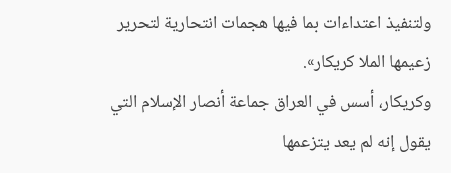ولتنفيذ اعتداءات بما فيها هجمات انتحارية لتحرير زعيمها الملا كريكار».
وكريكار، أسس في العراق جماعة أنصار الإسلام التي يقول إنه لم يعد يتزعمها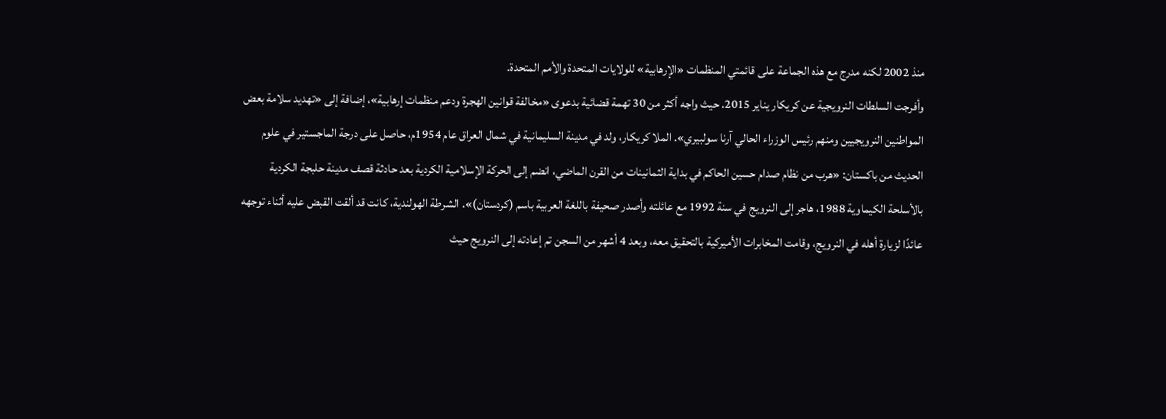منذ 2002 لكنه مدرج مع هذه الجماعة على قائمتي المنظمات «الإرهابية» للولايات المتحدة والأمم المتحدة.
وأفرجت السلطات النرويجية عن كريكار يناير 2015. حيث واجه أكثر من 30 تهمة قضائية بدعوى «مخالفة قوانين الهجرة ودعم منظمات إرهابية»، إضافة إلى «تهديد سلامة بعض المواطنين النرويجيين ومنهم رئيس الوزراء الحالي آرنا سولبيري». الملا كريكار، ولد في مدينة السليمانية في شمال العراق عام 1954م، حاصل على درجة الماجستير في علوم الحديث من باكستان: «هرب من نظام صدام حسين الحاكم في بداية الثمانينات من القرن الماضي، انضم إلى الحركة الإسلامية الكردية بعد حادثة قصف مدينة حلبجة الكردية بالأسلحة الكيماوية 1988، هاجر إلى النرويج في سنة 1992 مع عائلته وأصدر صحيفة باللغة العربية باسم (كردستان)». الشرطة الهولندية، كانت قد ألقت القبض عليه أثناء توجهه عائدًا لزيارة أهله في النرويج، وقامت المخابرات الأميركية بالتحقيق معه، وبعد 4 أشهر من السجن تم إعادته إلى النرويج حيث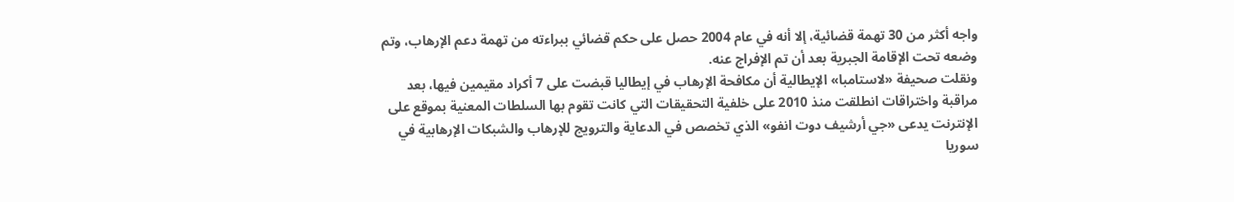واجه أكثر من 30 تهمة قضائية، إلا أنه في عام 2004 حصل على حكم قضائي ببراءته من تهمة دعم الإرهاب، وتم وضعه تحت الإقامة الجبرية بعد أن تم الإفراج عنه.
ونقلت صحيفة «لاستامبا» الإيطالية أن مكافحة الإرهاب في إيطاليا قبضت على 7 أكراد مقيمين فيها، بعد مراقبة واختراقات انطلقت منذ 2010 على خلفية التحقيقات التي كانت تقوم بها السلطات المعنية بموقع على الإنترنت يدعى «جي أرشيف دوت انفو» الذي تخصص في الدعاية والترويج للإرهاب والشبكات الإرهابية في سوريا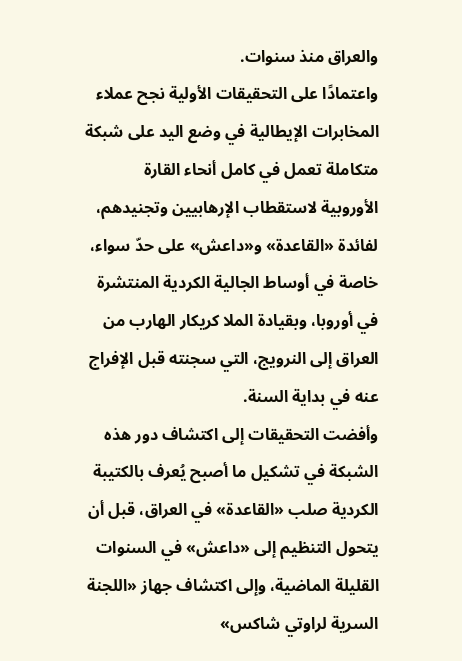والعراق منذ سنوات.
واعتمادًا على التحقيقات الأولية نجح عملاء المخابرات الإيطالية في وضع اليد على شبكة متكاملة تعمل في كامل أنحاء القارة الأوروبية لاستقطاب الإرهابيين وتجنيدهم، لفائدة «القاعدة» و«داعش» على حدّ سواء، خاصة في أوساط الجالية الكردية المنتشرة في أوروبا، وبقيادة الملا كريكار الهارب من العراق إلى النرويج، التي سجنته قبل الإفراج عنه في بداية السنة.
وأفضت التحقيقات إلى اكتشاف دور هذه الشبكة في تشكيل ما أصبح يُعرف بالكتيبة الكردية صلب «القاعدة» في العراق، قبل أن يتحول التنظيم إلى «داعش» في السنوات القليلة الماضية، وإلى اكتشاف جهاز «اللجنة السرية لراوتي شاكس»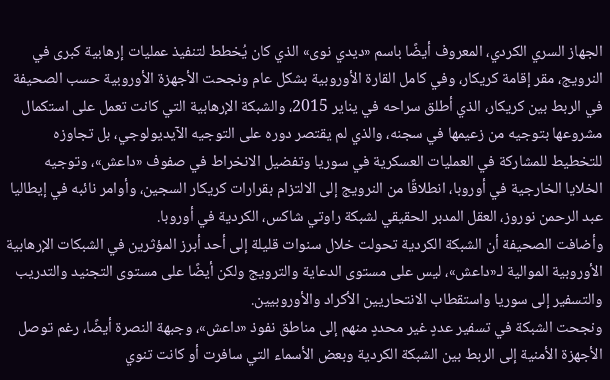الجهاز السري الكردي، المعروف أيضًا باسم «ديدي نوى» الذي كان يُخطط لتنفيذ عمليات إرهابية كبرى في النرويج، مقر إقامة كريكار، وفي كامل القارة الأوروبية بشكل عام ونجحت الأجهزة الأوروبية حسب الصحيفة في الربط بين كريكار، الذي أطلق سراحه في يناير 2015، والشبكة الإرهابية التي كانت تعمل على استكمال مشروعها بتوجيه من زعيمها في سجنه، والذي لم يقتصر دوره على التوجيه الآيديولوجي، بل تجاوزه للتخطيط للمشاركة في العمليات العسكرية في سوريا وتفضيل الانخراط في صفوف «داعش»، وتوجيه الخلايا الخارجية في أوروبا، انطلاقًا من النرويج إلى الالتزام بقرارات كريكار السجين، وأوامر نائبه في إيطاليا عبد الرحمن نوروز، العقل المدبر الحقيقي لشبكة راوتي شاكس، الكردية في أوروبا.
وأضافت الصحيفة أن الشبكة الكردية تحولت خلال سنوات قليلة إلى أحد أبرز المؤثرين في الشبكات الإرهابية الأوروبية الموالية لـ«داعش»، ليس على مستوى الدعاية والترويج ولكن أيضًا على مستوى التجنيد والتدريب والتسفير إلى سوريا واستقطاب الانتحاريين الأكراد والأوروبيين.
ونجحت الشبكة في تسفير عددٍ غير محددٍ منهم إلى مناطق نفوذ «داعش»، وجبهة النصرة أيضًا، رغم توصل الأجهزة الأمنية إلى الربط بين الشبكة الكردية وبعض الأسماء التي سافرت أو كانت تنوي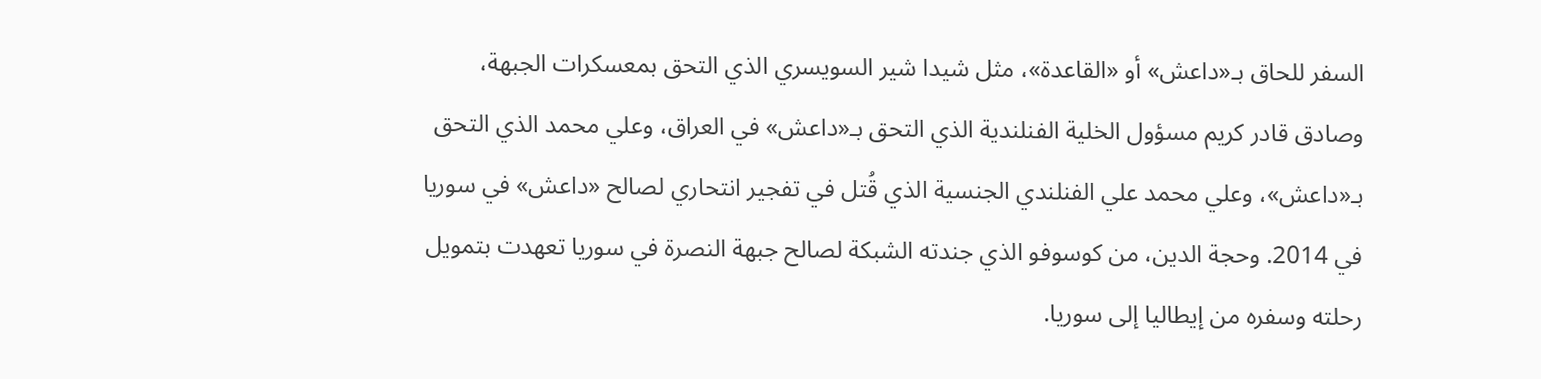السفر للحاق بـ«داعش» أو «القاعدة»، مثل شيدا شير السويسري الذي التحق بمعسكرات الجبهة، وصادق قادر كريم مسؤول الخلية الفنلندية الذي التحق بـ«داعش» في العراق، وعلي محمد الذي التحق بـ«داعش»، وعلي محمد علي الفنلندي الجنسية الذي قُتل في تفجير انتحاري لصالح «داعش» في سوريا في 2014. وحجة الدين، من كوسوفو الذي جندته الشبكة لصالح جبهة النصرة في سوريا تعهدت بتمويل رحلته وسفره من إيطاليا إلى سوريا.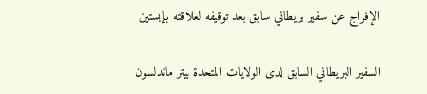الإفراج عن سفير بريطاني سابق بعد توقيفه لعلاقته بإبستين

السفير البريطاني السابق لدى الولايات المتحدة بيتر ماندلسون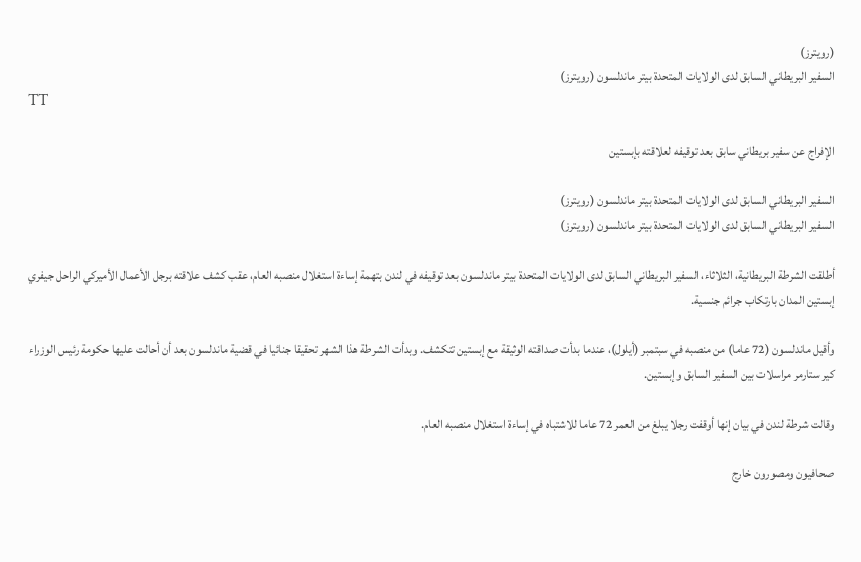(رويترز)
السفير البريطاني السابق لدى الولايات المتحدة بيتر ماندلسون (رويترز)
TT

الإفراج عن سفير بريطاني سابق بعد توقيفه لعلاقته بإبستين

السفير البريطاني السابق لدى الولايات المتحدة بيتر ماندلسون (رويترز)
السفير البريطاني السابق لدى الولايات المتحدة بيتر ماندلسون (رويترز)

أطلقت الشرطة البريطانية، الثلاثاء، السفير البريطاني السابق لدى الولايات المتحدة بيتر ماندلسون بعد توقيفه في لندن بتهمة إساءة استغلال منصبه العام، عقب كشف علاقته برجل الأعمال الأميركي الراحل جيفري إبستين المدان بارتكاب جرائم جنسية.

وأقيل ماندلسون (72 عاما) من منصبه في سبتمبر (أيلول)، عندما بدأت صداقته الوثيقة مع إبستين تتكشف. وبدأت الشرطة هذا الشهر تحقيقا جنائيا في قضية ماندلسون بعد أن أحالت عليها حكومة رئيس الوزراء كير ستارمر مراسلات بين السفير السابق وإبستين.

وقالت شرطة لندن في بيان إنها أوقفت رجلا يبلغ من العمر 72 عاما للاشتباه في إساءة ‌استغلال منصبه ‌العام.

صحافيون ومصورون خارج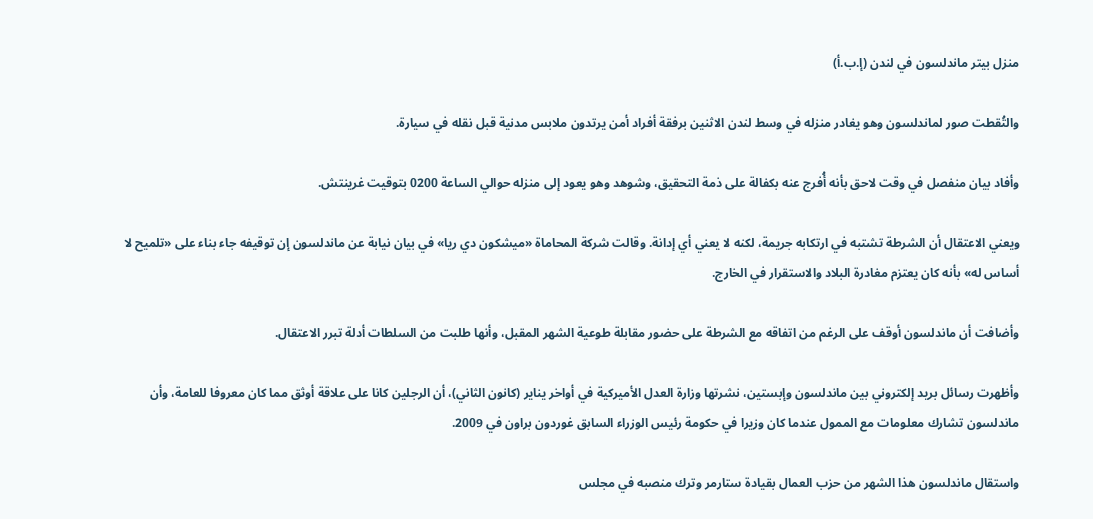منزل بيتر ماندلسون في لندن (إ.ب.أ)

والتُقطت صور لماندلسون وهو يغادر منزله في ‌وسط لندن الاثنين برفقة أفراد أمن يرتدون ملابس مدنية قبل نقله في سيارة.

وأفاد بيان منفصل في وقت لاحق بأنه أُفرج عنه بكفالة على ذمة التحقيق، وشوهد وهو يعود إلى منزله حوالي الساعة 0200 بتوقيت غرينتش.

ويعني الاعتقال أن الشرطة تشتبه في ارتكابه جريمة، لكنه لا يعني أي إدانة. وقالت شركة المحاماة «ميشكون دي ريا» في بيان نيابة عن ماندلسون إن توقيفه جاء ‌بناء على «تلميح لا أساس له» بأنه ‌كان يعتزم مغادرة البلاد والاستقرار في الخارج.

وأضافت أن ماندلسون أوقف على الرغم من اتفاقه مع الشرطة على حضور مقابلة طوعية ‌الشهر المقبل، وأنها طلبت من السلطات أدلة تبرر الاعتقال.

وأظهرت رسائل بريد إلكتروني بين ماندلسون وإبستين، نشرتها وزارة العدل الأميركية في أواخر يناير (كانون الثاني)، أن الرجلين كانا على علاقة ‌أوثق مما كان معروفا للعامة، وأن ماندلسون تشارك معلومات مع الممول عندما كان وزيرا في حكومة رئيس الوزراء السابق غوردون براون في 2009.

واستقال ماندلسون هذا الشهر من حزب العمال بقيادة ستارمر وترك منصبه في مجلس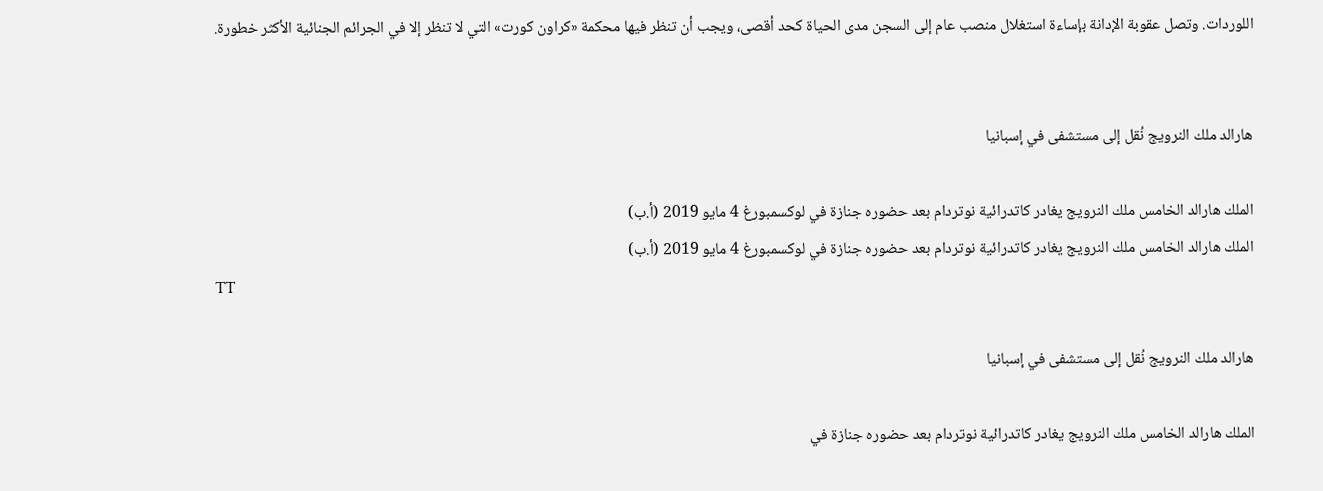اللوردات. وتصل عقوبة الإدانة بإساءة استغلال منصب عام إلى السجن مدى الحياة كحد أقصى، ويجب أن تنظر فيها محكمة «كراون كورت» التي لا تنظر إلا في الجرائم الجنائية الأكثر خطورة.


هارالد ملك النرويج نُقل إلى مستشفى في إسبانيا

الملك هارالد الخامس ملك النرويج يغادر كاتدرائية نوتردام بعد حضوره جنازة في لوكسمبورغ 4 مايو 2019 (أ.ب)
الملك هارالد الخامس ملك النرويج يغادر كاتدرائية نوتردام بعد حضوره جنازة في لوكسمبورغ 4 مايو 2019 (أ.ب)
TT

هارالد ملك النرويج نُقل إلى مستشفى في إسبانيا

الملك هارالد الخامس ملك النرويج يغادر كاتدرائية نوتردام بعد حضوره جنازة في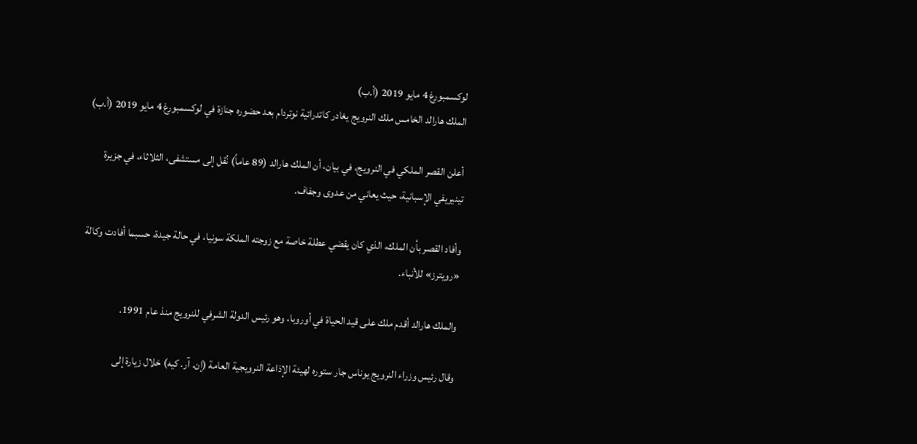لوكسمبورغ 4 مايو 2019 (أ.ب)
الملك هارالد الخامس ملك النرويج يغادر كاتدرائية نوتردام بعد حضوره جنازة في لوكسمبورغ 4 مايو 2019 (أ.ب)

أعلن القصر الملكي في النرويج، في بيان، أن الملك هارالد (89 عاماً) نُقل إلى مستشفى، الثلاثاء، في جزيرة تينيريفي الإسبانية، حيث يعاني من عدوى وجفاف.

وأفاد القصر بأن الملك، الذي كان يقضي عطلة خاصة مع زوجته الملكة سونيا، في حالة جيدة، حسبما أفادت وكالة «رويترز» للأنباء.

والملك هارالد أقدم ملك على قيد الحياة في أوروبا، وهو رئيس الدولة الشرفي للنرويج منذ عام 1991.

وقال رئيس وزراء النرويج ‌يوناس جار ستوره ‌لهيئة الإذاعة النرويجية العامة (إن. آر. كيه) خلال زيارة إلى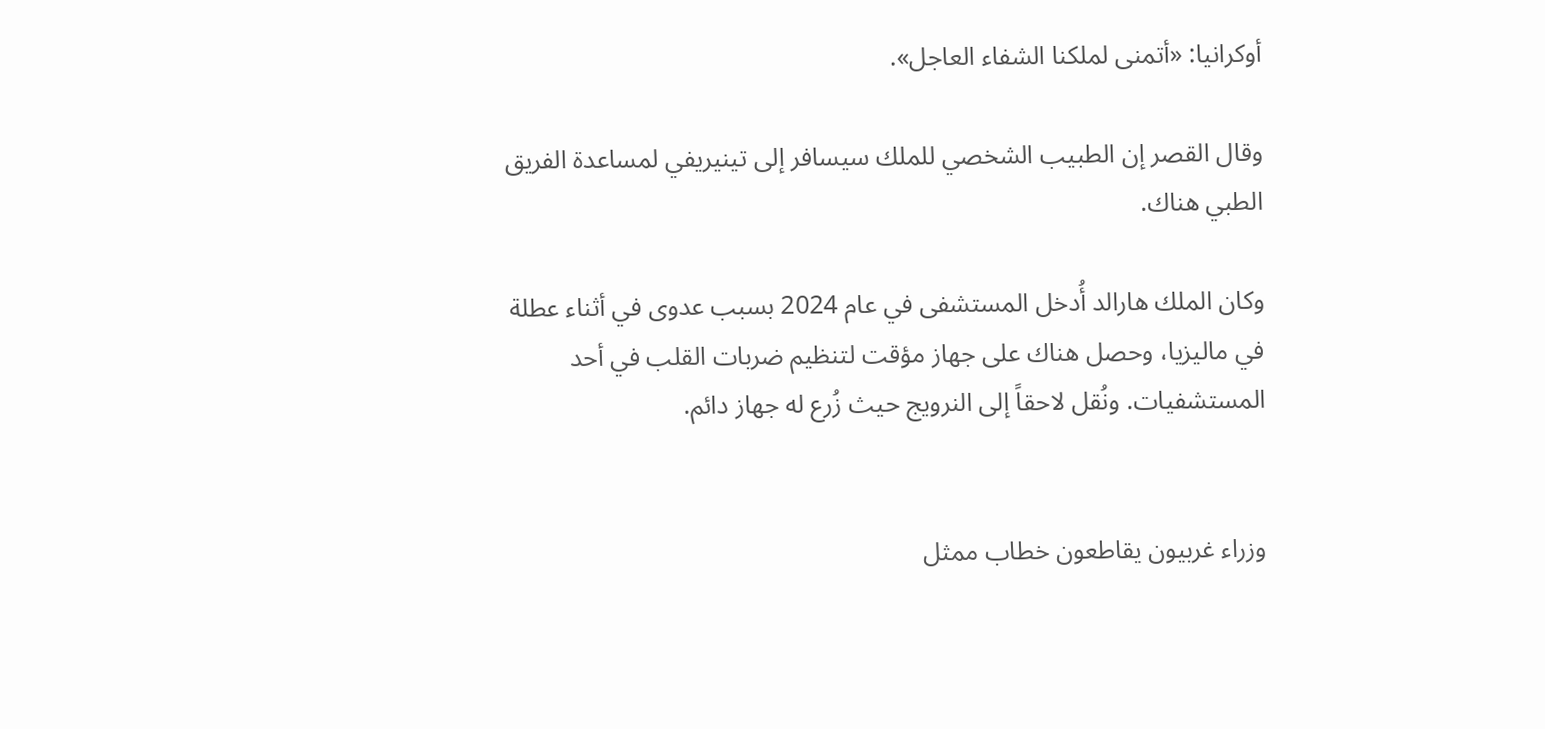أوكرانيا: «أتمنى لملكنا الشفاء العاجل».

وقال القصر إن الطبيب ‌الشخصي للملك سيسافر إلى تينيريفي لمساعدة الفريق الطبي هناك.

وكان الملك هارالد أُدخل المستشفى في عام 2024 بسبب عدوى في أثناء عطلة في ماليزيا، وحصل هناك على جهاز مؤقت لتنظيم ضربات القلب في أحد المستشفيات. ونُقل لاحقاً إلى النرويج حيث زُرع له جهاز دائم.


وزراء غربيون يقاطعون خطاب ممثل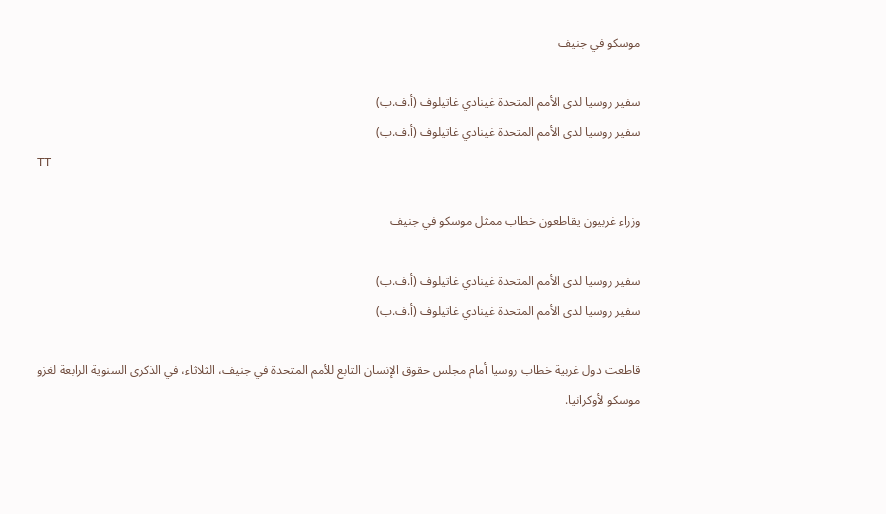موسكو في جنيف

سفير روسيا لدى الأمم المتحدة غينادي غاتيلوف (أ.ف.ب)
سفير روسيا لدى الأمم المتحدة غينادي غاتيلوف (أ.ف.ب)
TT

وزراء غربيون يقاطعون خطاب ممثل موسكو في جنيف

سفير روسيا لدى الأمم المتحدة غينادي غاتيلوف (أ.ف.ب)
سفير روسيا لدى الأمم المتحدة غينادي غاتيلوف (أ.ف.ب)

قاطعت دول غربية خطاب روسيا أمام مجلس حقوق الإنسان التابع للأمم المتحدة في جنيف، الثلاثاء، في الذكرى السنوية الرابعة لغزو موسكو لأوكرانيا.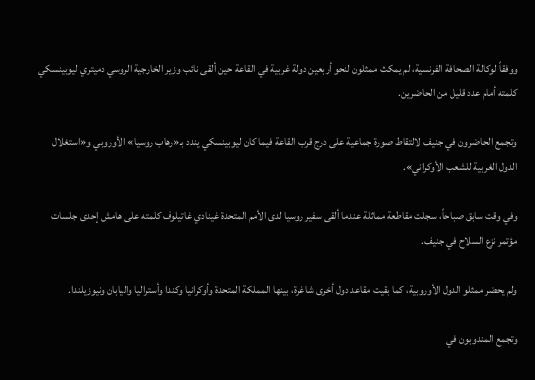ووفقاً لوكالة الصحافة الفرنسية، لم يمكث ممثلون لنحو أربعين دولة غربية في القاعة حين ألقى نائب وزير الخارجية الروسي دميتري ليوبينسكي كلمته أمام عدد قليل من الحاضرين.

وتجمع الحاضرون في جنيف لالتقاط صورة جماعية على درج قرب القاعة فيما كان ليوبينسكي يندد بـ«رهاب روسيا» الأوروبي و«استغلال الدول الغربية للشعب الأوكراني».

وفي وقت سابق صباحاً، سجلت مقاطعة مماثلة عندما ألقى سفير روسيا لدى الأمم المتحدة غينادي غاتيلوف كلمته على هامش إحدى جلسات مؤتمر نزع السلاح في جنيف.

ولم يحضر ممثلو الدول الأوروبية، كما بقيت مقاعد دول أخرى شاغرة، بينها المملكة المتحدة وأوكرانيا وكندا وأستراليا واليابان ونيوزيلندا.

وتجمع المندوبون في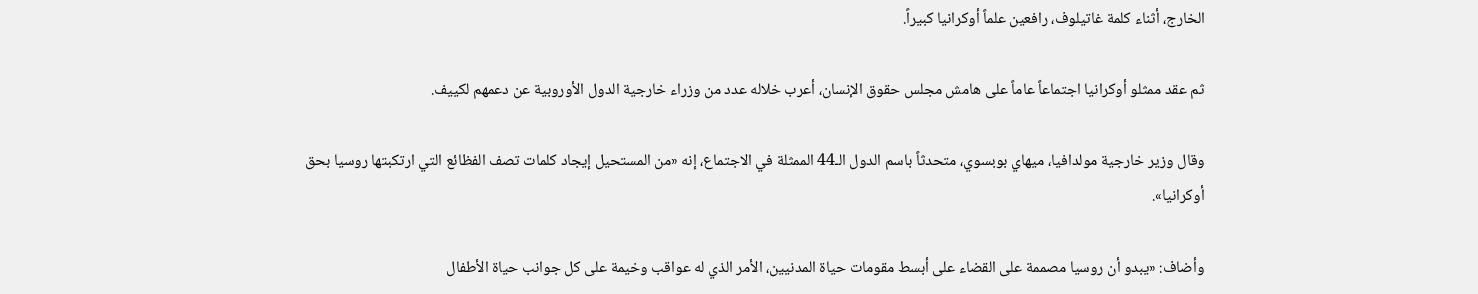الخارج، أثناء كلمة غاتيلوف، رافعين علماً أوكرانيا كبيراً.

ثم عقد ممثلو أوكرانيا اجتماعاً عاماً على هامش مجلس حقوق الإنسان، أعرب خلاله عدد من وزراء خارجية الدول الأوروبية عن دعمهم لكييف.

وقال وزير خارجية مولدافيا، ميهاي بوبسوي، متحدثاً باسم الدول الـ44 الممثلة في الاجتماع، إنه «من المستحيل إيجاد كلمات تصف الفظائع التي ارتكبتها روسيا بحق أوكرانيا».

وأضاف: «يبدو أن روسيا مصممة على القضاء على أبسط مقومات حياة المدنيين، الأمر الذي له عواقب وخيمة على كل جوانب حياة الأطفال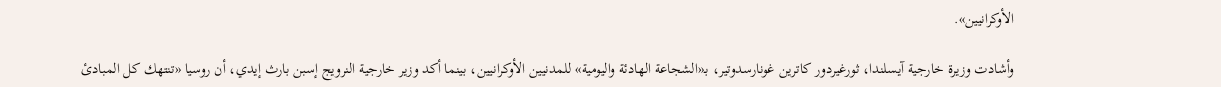الأوكرانيين».

وأشادت وزيرة خارجية آيسلندا، ثورغيردور كاترين غونارسدوتير، بـ«الشجاعة الهادئة واليومية» للمدنيين الأوكرانيين، بينما أكد وزير خارجية النرويج إسبن بارث إيدي، أن روسيا «تنتهك كل المبادئ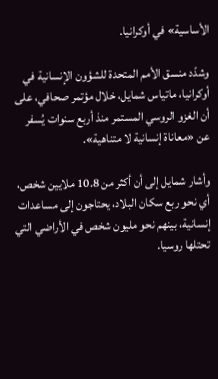الأساسية» في أوكرانيا.

وشدّد منسق الأمم المتحدة للشؤون الإنسانية في أوكرانيا، ماتياس شمايل، خلال مؤتمر صحافي، على أن الغزو الروسي المستمر منذ أربع سنوات يُسفر عن «معاناة إنسانية لا متناهية».

وأشار شمايل إلى أن أكثر من 10.8 ملايين شخص، أي نحو ربع سكان البلاد، يحتاجون إلى مساعدات إنسانية، بينهم نحو مليون شخص في الأراضي التي تحتلها روسيا.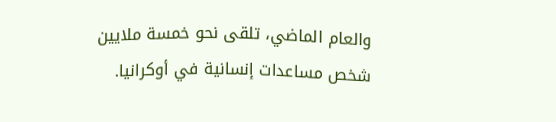والعام الماضي، تلقى نحو خمسة ملايين شخص مساعدات إنسانية في أوكرانيا.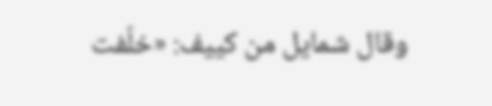وقال شمايل من كييف: «خلّفت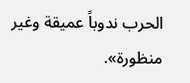الحرب ندوباً عميقة وغير منظورة».